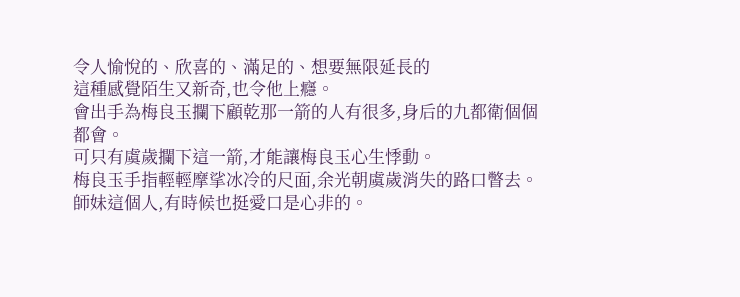令人愉悅的、欣喜的、滿足的、想要無限延長的
這種感覺陌生又新奇,也令他上癮。
會出手為梅良玉攔下顧乾那一箭的人有很多,身后的九都衛個個都會。
可只有虞歲攔下這一箭,才能讓梅良玉心生悸動。
梅良玉手指輕輕摩挲冰冷的尺面,余光朝虞歲消失的路口瞥去。
師妹這個人,有時候也挺愛口是心非的。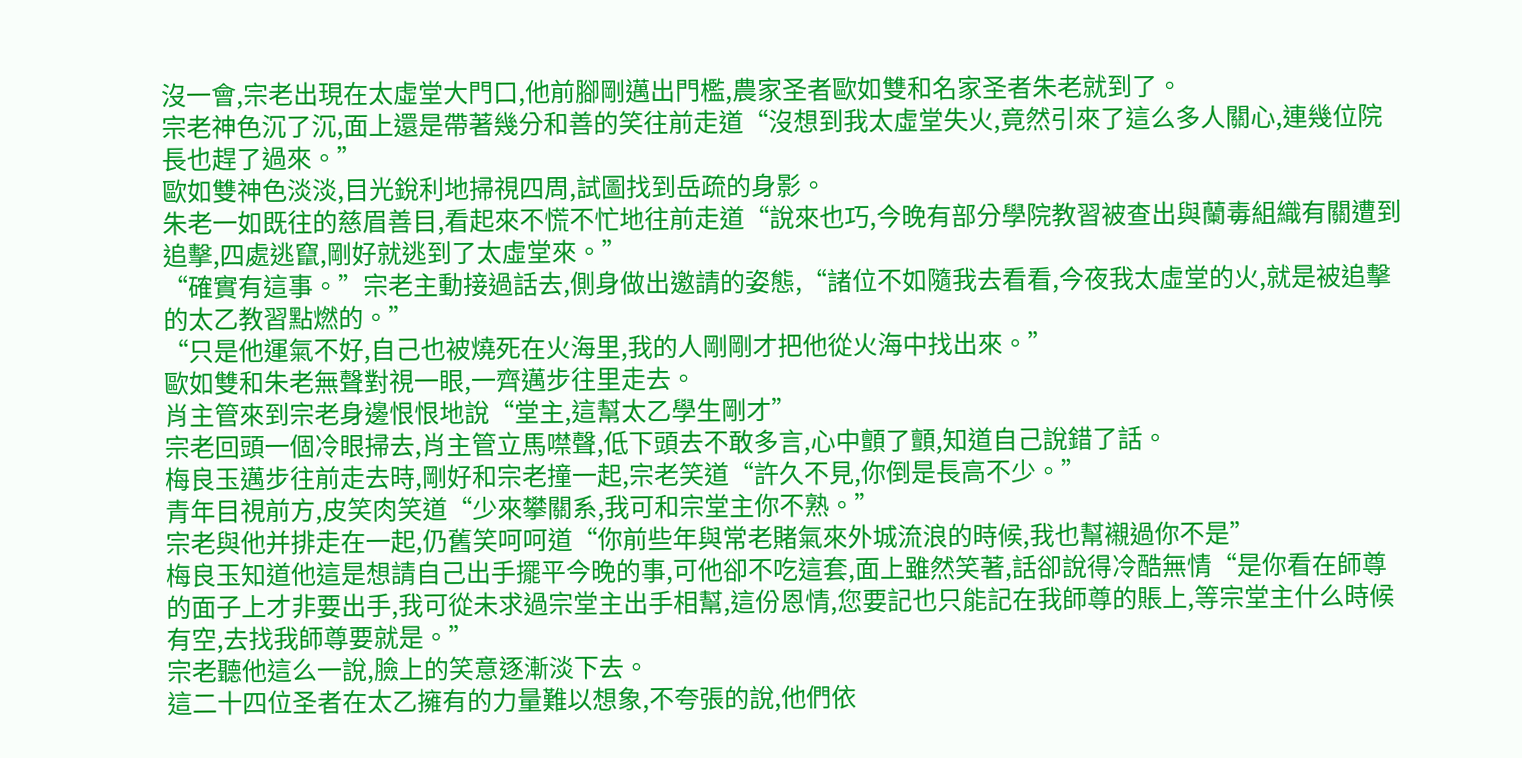沒一會,宗老出現在太虛堂大門口,他前腳剛邁出門檻,農家圣者歐如雙和名家圣者朱老就到了。
宗老神色沉了沉,面上還是帶著幾分和善的笑往前走道“沒想到我太虛堂失火,竟然引來了這么多人關心,連幾位院長也趕了過來。”
歐如雙神色淡淡,目光銳利地掃視四周,試圖找到岳疏的身影。
朱老一如既往的慈眉善目,看起來不慌不忙地往前走道“說來也巧,今晚有部分學院教習被查出與蘭毒組織有關遭到追擊,四處逃竄,剛好就逃到了太虛堂來。”
“確實有這事。”宗老主動接過話去,側身做出邀請的姿態,“諸位不如隨我去看看,今夜我太虛堂的火,就是被追擊的太乙教習點燃的。”
“只是他運氣不好,自己也被燒死在火海里,我的人剛剛才把他從火海中找出來。”
歐如雙和朱老無聲對視一眼,一齊邁步往里走去。
肖主管來到宗老身邊恨恨地說“堂主,這幫太乙學生剛才”
宗老回頭一個冷眼掃去,肖主管立馬噤聲,低下頭去不敢多言,心中顫了顫,知道自己說錯了話。
梅良玉邁步往前走去時,剛好和宗老撞一起,宗老笑道“許久不見,你倒是長高不少。”
青年目視前方,皮笑肉笑道“少來攀關系,我可和宗堂主你不熟。”
宗老與他并排走在一起,仍舊笑呵呵道“你前些年與常老賭氣來外城流浪的時候,我也幫襯過你不是”
梅良玉知道他這是想請自己出手擺平今晚的事,可他卻不吃這套,面上雖然笑著,話卻說得冷酷無情“是你看在師尊的面子上才非要出手,我可從未求過宗堂主出手相幫,這份恩情,您要記也只能記在我師尊的賬上,等宗堂主什么時候有空,去找我師尊要就是。”
宗老聽他這么一說,臉上的笑意逐漸淡下去。
這二十四位圣者在太乙擁有的力量難以想象,不夸張的說,他們依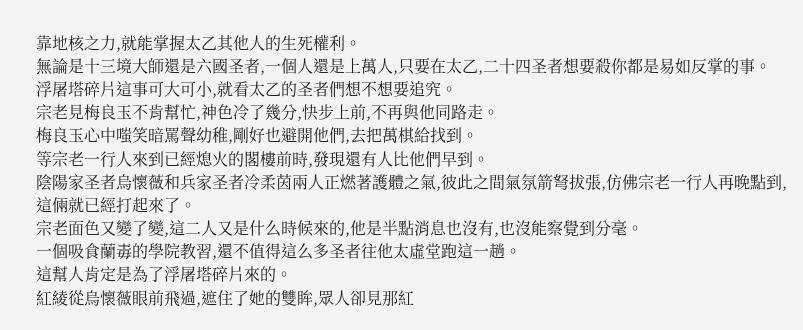靠地核之力,就能掌握太乙其他人的生死權利。
無論是十三境大師還是六國圣者,一個人還是上萬人,只要在太乙,二十四圣者想要殺你都是易如反掌的事。
浮屠塔碎片這事可大可小,就看太乙的圣者們想不想要追究。
宗老見梅良玉不肯幫忙,神色冷了幾分,快步上前,不再與他同路走。
梅良玉心中嗤笑暗罵聲幼稚,剛好也避開他們,去把萬棋給找到。
等宗老一行人來到已經熄火的閣樓前時,發現還有人比他們早到。
陰陽家圣者烏懷薇和兵家圣者冷柔茵兩人正燃著護體之氣,彼此之間氣氛箭弩拔張,仿佛宗老一行人再晚點到,這倆就已經打起來了。
宗老面色又變了變,這二人又是什么時候來的,他是半點消息也沒有,也沒能察覺到分毫。
一個吸食蘭毒的學院教習,還不值得這么多圣者往他太虛堂跑這一趟。
這幫人肯定是為了浮屠塔碎片來的。
紅綾從烏懷薇眼前飛過,遮住了她的雙眸,眾人卻見那紅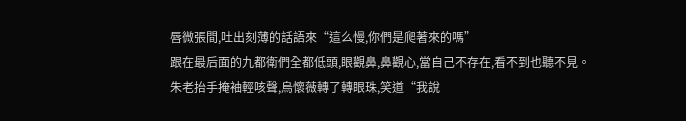唇微張間,吐出刻薄的話語來“這么慢,你們是爬著來的嗎”
跟在最后面的九都衛們全都低頭,眼觀鼻,鼻觀心,當自己不存在,看不到也聽不見。
朱老抬手掩袖輕咳聲,烏懷薇轉了轉眼珠,笑道“我說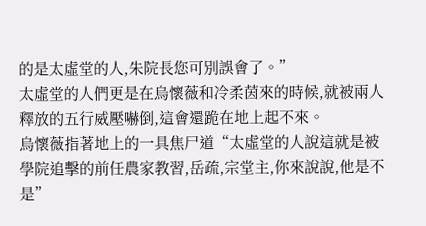的是太虛堂的人,朱院長您可別誤會了。”
太虛堂的人們更是在烏懷薇和冷柔茵來的時候,就被兩人釋放的五行威壓嚇倒,這會還跪在地上起不來。
烏懷薇指著地上的一具焦尸道“太虛堂的人說這就是被學院追擊的前任農家教習,岳疏,宗堂主,你來說說,他是不是”